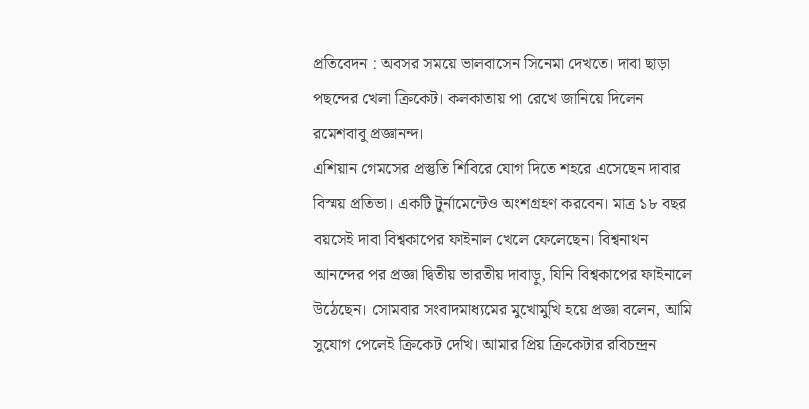প্রতিবেদন : অবসর সময়ে ভালবাসেন সিনেমা দেখতে। দাবা ছাড়া পছন্দের খেলা ক্রিকেট। কলকাতায় পা রেখে জানিয়ে দিলেন রমেশবাবু প্রজ্ঞানন্দ।
এশিয়ান গেমসের প্রস্তুতি শিবিরে যোগ দিতে শহরে এসেছেন দাবার বিস্ময় প্রতিভা। একটি টুর্নামেন্টেও অংশগ্রহণ করবেন। মাত্র ১৮ বছর বয়সেই দাবা বিশ্বকাপের ফাইনাল খেলে ফেলেছেন। বিশ্বনাথন আনন্দের পর প্রজ্ঞা দ্বিতীয় ভারতীয় দাবাড়ু, যিনি বিশ্বকাপের ফাইনালে উঠেছেন। সোমবার সংবাদমাধ্যমের মুখোমুখি হয়ে প্রজ্ঞা বলেন, আমি সুযোগ পেলেই ক্রিকেট দেখি। আমার প্রিয় ক্রিকেটার রবিচন্দ্রন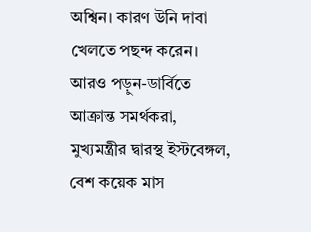অশ্বিন। কারণ উনি দাবা খেলতে পছন্দ করেন।
আরও পড়ুন-ডার্বিতে আক্রান্ত সমর্থকরা, মুখ্যমন্ত্রীর দ্বারস্থ ইস্টবেঙ্গল, বেশ কয়েক মাস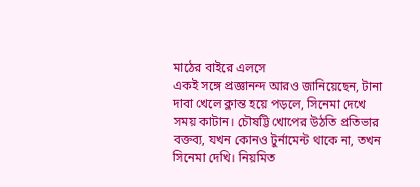মাঠের বাইরে এলসে
একই সঙ্গে প্রজ্ঞানন্দ আরও জানিয়েছেন, টানা দাবা খেলে ক্লান্ত হয়ে পড়লে, সিনেমা দেখে সময় কাটান। চৌষট্টি খোপের উঠতি প্রতিভার বক্তব্য, যখন কোনও টুর্নামেন্ট থাকে না, তখন সিনেমা দেখি। নিয়মিত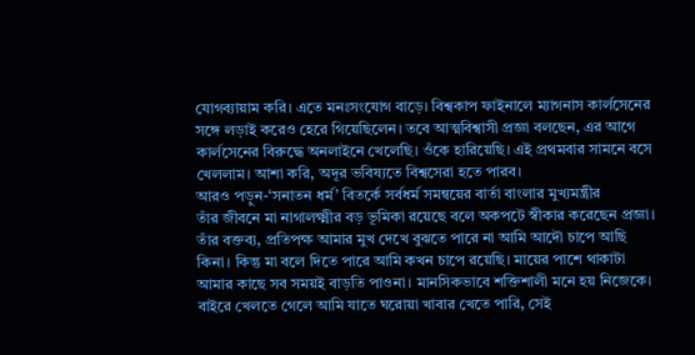যোগব্যায়াম করি। এতে মনঃসংযোগ বাড়ে। বিশ্বকাপ ফাইনালে ম্যাগনাস কার্লসেনের সঙ্গে লড়াই করেও হেরে গিয়েছিলেন। তবে আত্মবিশ্বাসী প্রজ্ঞা বলছেন, এর আগে কার্লসেনের বিরুদ্ধে অনলাইনে খেলেছি। ওঁকে হারিয়েছি। এই প্রথমবার সামনে বসে খেললাম। আশা করি, অদূর ভবিষ্যতে বিশ্বসেরা হতে পারব।
আরও পড়ুন-‘সনাতন ধর্ম’ বিতর্কে সর্বধর্ম সমন্বয়ের বার্তা বাংলার মুখ্যমন্ত্রীর
তাঁর জীবনে মা নাগালক্ষ্মীর বড় ভূমিকা রয়েছে বলে অকপটে স্বীকার করেছেন প্রজ্ঞা। তাঁর বক্তব্য, প্রতিপক্ষ আমার মুখ দেখে বুঝতে পারে না আমি আদৌ চাপে আছি কিনা। কিন্তু মা বলে দিতে পারে আমি কখন চাপে রয়েছি। মায়ের পাশে থাকাটা আমার কাছে সব সময়ই বাড়তি পাওনা। মানসিকভাবে শক্তিশালী মনে হয় নিজেকে। বাইরে খেলতে গেলে আমি যাতে ঘরোয়া খাবার খেতে পারি, সেই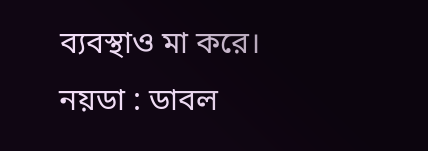ব্যবস্থাও মা করে।
নয়ডা : ডাবল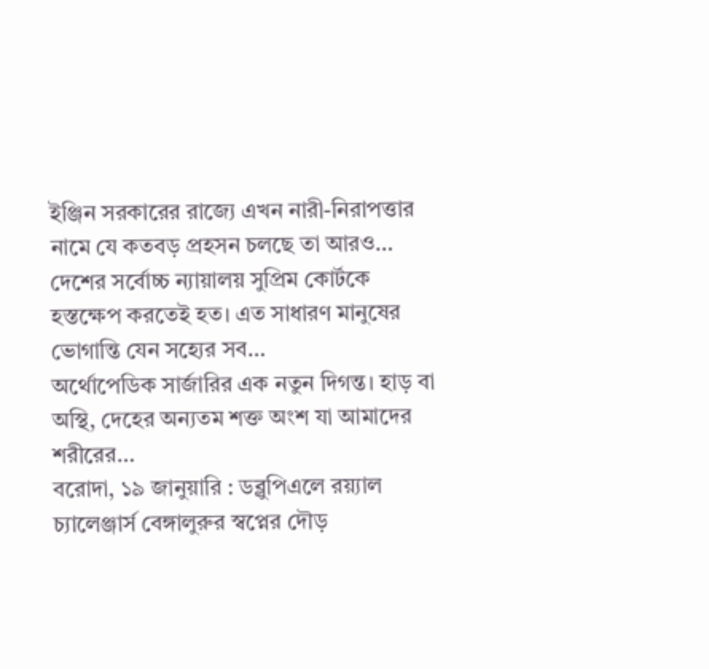ইঞ্জিন সরকারের রাজ্যে এখন নারী-নিরাপত্তার নামে যে কতবড় প্রহসন চলছে তা আরও…
দেশের সর্বোচ্চ ন্যায়ালয় সুপ্রিম কোর্টকে হস্তক্ষেপ করতেই হত। এত সাধারণ মানুষের ভোগান্তি যেন সহ্যের সব…
অর্থোপেডিক সার্জারির এক নতুন দিগন্ত। হাড় বা অস্থি, দেহের অন্যতম শক্ত অংশ যা আমাদের শরীরের…
বরোদা, ১৯ জানুয়ারি : ডব্লুপিএলে রয়্যাল চ্যালেঞ্জার্স বেঙ্গালুরুর স্বপ্নের দৌড়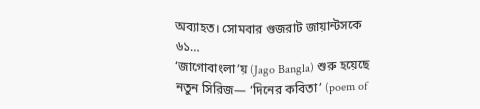অব্যাহত। সোমবার গুজরাট জায়ান্টসকে ৬১…
‘জাগোবাংলা’য় (Jago Bangla) শুরু হয়েছে নতুন সিরিজ— ‘দিনের কবিতা’ (poem of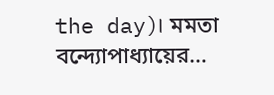the day)। মমতা বন্দ্যোপাধ্যায়ের…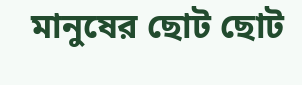মানুষের ছোট ছোট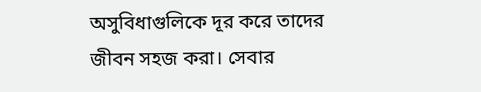অসুবিধাগুলিকে দূর করে তাদের জীবন সহজ করা। সেবার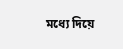মধ্যে দিয়ে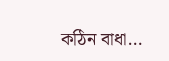কঠিন বাধা…